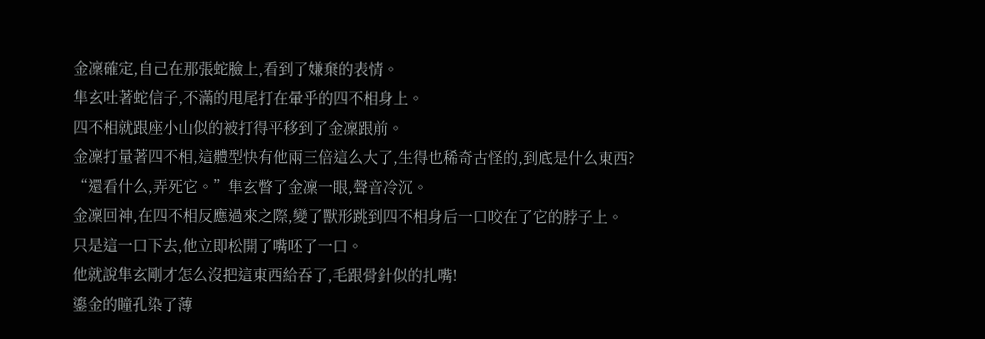金凜確定,自己在那張蛇臉上,看到了嫌棄的表情。
隼玄吐著蛇信子,不滿的甩尾打在暈乎的四不相身上。
四不相就跟座小山似的被打得平移到了金凜跟前。
金凜打量著四不相,這體型快有他兩三倍這么大了,生得也稀奇古怪的,到底是什么東西?
“還看什么,弄死它。”隼玄瞥了金凜一眼,聲音冷沉。
金凜回神,在四不相反應過來之際,變了獸形跳到四不相身后一口咬在了它的脖子上。
只是這一口下去,他立即松開了嘴呸了一口。
他就說隼玄剛才怎么沒把這東西給吞了,毛跟骨針似的扎嘴!
鎏金的瞳孔染了薄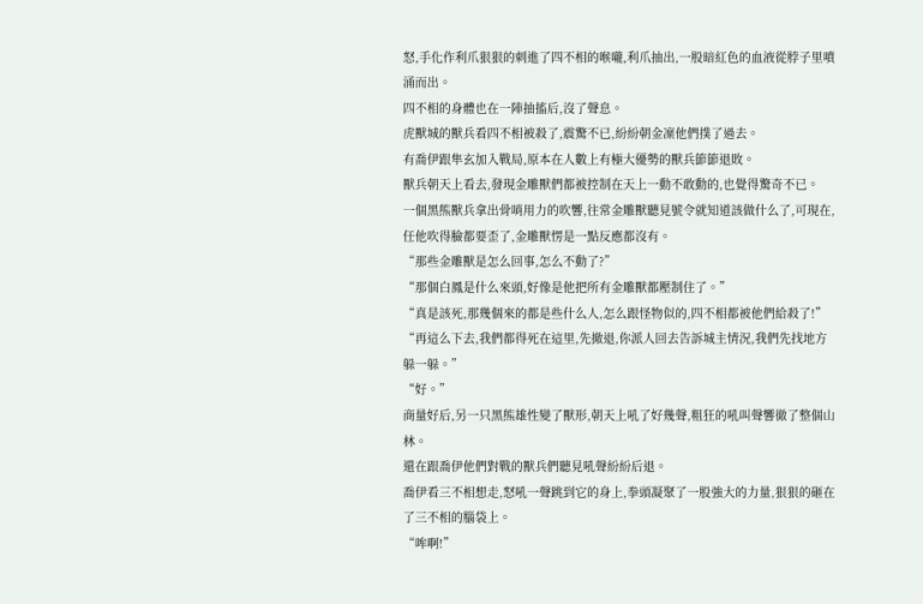怒,手化作利爪狠狠的刺進了四不相的喉嚨,利爪抽出,一股暗紅色的血液從脖子里噴涌而出。
四不相的身體也在一陣抽搐后,沒了聲息。
虎獸城的獸兵看四不相被殺了,震驚不已,紛紛朝金凜他們撲了過去。
有喬伊跟隼玄加入戰局,原本在人數上有極大優勢的獸兵節節退敗。
獸兵朝天上看去,發現金雕獸們都被控制在天上一動不敢動的,也覺得驚奇不已。
一個黑熊獸兵拿出骨哨用力的吹響,往常金雕獸聽見號令就知道該做什么了,可現在,任他吹得臉都要歪了,金雕獸愣是一點反應都沒有。
“那些金雕獸是怎么回事,怎么不動了?”
“那個白鳳是什么來頭,好像是他把所有金雕獸都壓制住了。”
“真是該死,那幾個來的都是些什么人,怎么跟怪物似的,四不相都被他們給殺了!”
“再這么下去,我們都得死在這里,先撤退,你派人回去告訴城主情況,我們先找地方躲一躲。”
“好。”
商量好后,另一只黑熊雄性變了獸形,朝天上吼了好幾聲,粗狂的吼叫聲響徹了整個山林。
還在跟喬伊他們對戰的獸兵們聽見吼聲紛紛后退。
喬伊看三不相想走,怒吼一聲跳到它的身上,拳頭凝聚了一股強大的力量,狠狠的砸在了三不相的腦袋上。
“哞啊!”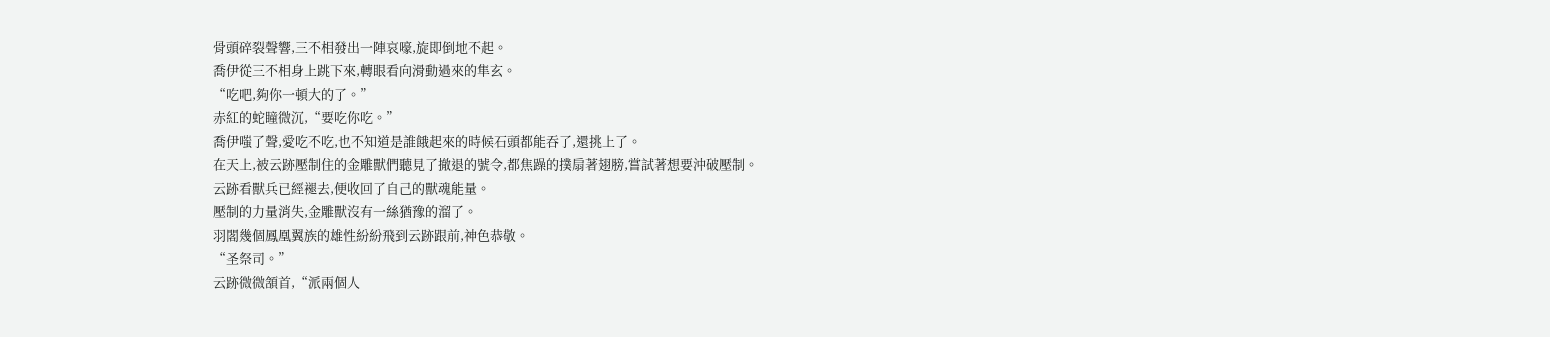骨頭碎裂聲響,三不相發出一陣哀嚎,旋即倒地不起。
喬伊從三不相身上跳下來,轉眼看向滑動過來的隼玄。
“吃吧,夠你一頓大的了。”
赤紅的蛇瞳微沉,“要吃你吃。”
喬伊嗤了聲,愛吃不吃,也不知道是誰餓起來的時候石頭都能吞了,還挑上了。
在天上,被云跡壓制住的金雕獸們聽見了撤退的號令,都焦躁的撲扇著翅膀,嘗試著想要沖破壓制。
云跡看獸兵已經褪去,便收回了自己的獸魂能量。
壓制的力量消失,金雕獸沒有一絲猶豫的溜了。
羽閣幾個鳳凰翼族的雄性紛紛飛到云跡跟前,神色恭敬。
“圣祭司。”
云跡微微頷首,“派兩個人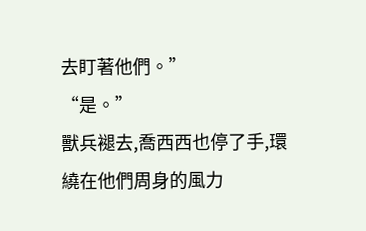去盯著他們。”
“是。”
獸兵褪去,喬西西也停了手,環繞在他們周身的風力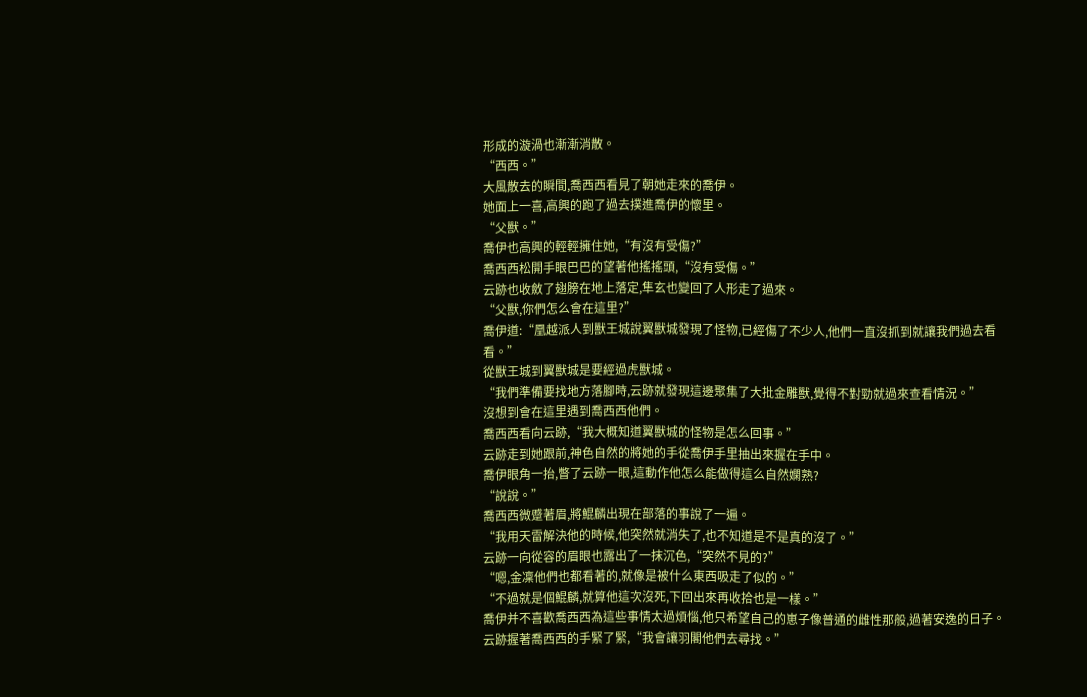形成的漩渦也漸漸消散。
“西西。”
大風散去的瞬間,喬西西看見了朝她走來的喬伊。
她面上一喜,高興的跑了過去撲進喬伊的懷里。
“父獸。”
喬伊也高興的輕輕擁住她,“有沒有受傷?”
喬西西松開手眼巴巴的望著他搖搖頭,“沒有受傷。”
云跡也收斂了翅膀在地上落定,隼玄也變回了人形走了過來。
“父獸,你們怎么會在這里?”
喬伊道:“凰越派人到獸王城說翼獸城發現了怪物,已經傷了不少人,他們一直沒抓到就讓我們過去看看。”
從獸王城到翼獸城是要經過虎獸城。
“我們準備要找地方落腳時,云跡就發現這邊聚集了大批金雕獸,覺得不對勁就過來查看情況。”
沒想到會在這里遇到喬西西他們。
喬西西看向云跡,“我大概知道翼獸城的怪物是怎么回事。”
云跡走到她跟前,神色自然的將她的手從喬伊手里抽出來握在手中。
喬伊眼角一抬,瞥了云跡一眼,這動作他怎么能做得這么自然嫻熟?
“說說。”
喬西西微蹙著眉,將鯤麟出現在部落的事說了一遍。
“我用天雷解決他的時候,他突然就消失了,也不知道是不是真的沒了。”
云跡一向從容的眉眼也露出了一抹沉色,“突然不見的?”
“嗯,金凜他們也都看著的,就像是被什么東西吸走了似的。”
“不過就是個鯤麟,就算他這次沒死,下回出來再收拾也是一樣。”
喬伊并不喜歡喬西西為這些事情太過煩惱,他只希望自己的崽子像普通的雌性那般,過著安逸的日子。
云跡握著喬西西的手緊了緊,“我會讓羽閣他們去尋找。”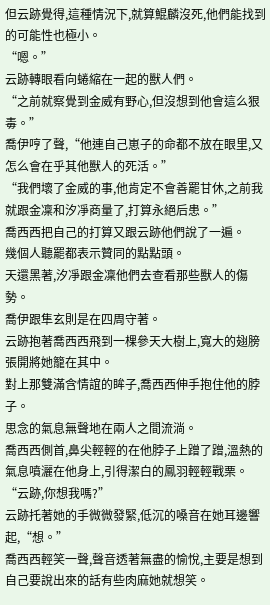但云跡覺得,這種情況下,就算鯤麟沒死,他們能找到的可能性也極小。
“嗯。”
云跡轉眼看向蜷縮在一起的獸人們。
“之前就察覺到金威有野心,但沒想到他會這么狠毒。”
喬伊哼了聲,“他連自己崽子的命都不放在眼里,又怎么會在乎其他獸人的死活。”
“我們壞了金威的事,他肯定不會善罷甘休,之前我就跟金凜和汐凈商量了,打算永絕后患。”
喬西西把自己的打算又跟云跡他們說了一遍。
幾個人聽罷都表示贊同的點點頭。
天還黑著,汐凈跟金凜他們去查看那些獸人的傷勢。
喬伊跟隼玄則是在四周守著。
云跡抱著喬西西飛到一棵參天大樹上,寬大的翅膀張開將她籠在其中。
對上那雙滿含情誼的眸子,喬西西伸手抱住他的脖子。
思念的氣息無聲地在兩人之間流淌。
喬西西側首,鼻尖輕輕的在他脖子上蹭了蹭,溫熱的氣息噴灑在他身上,引得潔白的鳳羽輕輕戰栗。
“云跡,你想我嗎?”
云跡托著她的手微微發緊,低沉的嗓音在她耳邊響起,“想。”
喬西西輕笑一聲,聲音透著無盡的愉悅,主要是想到自己要說出來的話有些肉麻她就想笑。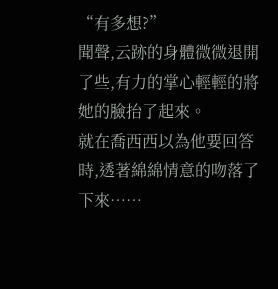“有多想?”
聞聲,云跡的身體微微退開了些,有力的掌心輕輕的將她的臉抬了起來。
就在喬西西以為他要回答時,透著綿綿情意的吻落了下來……